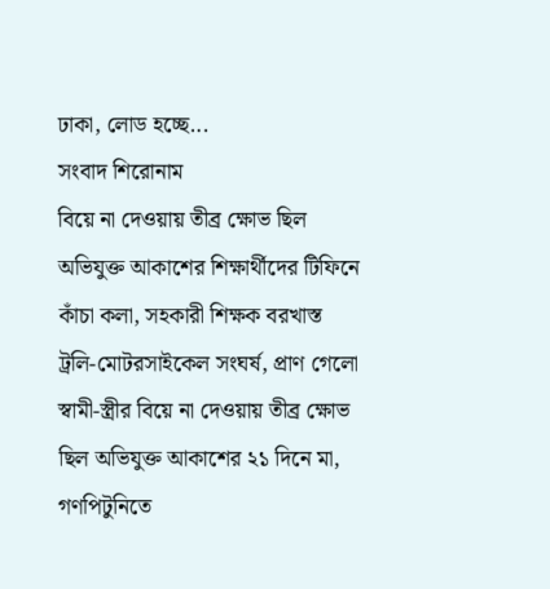ঢাকা, লোড হচ্ছে...
সংবাদ শিরোনাম
বিয়ে না দেওয়ায় তীব্র ক্ষোভ ছিল অভিযুক্ত আকাশের শিক্ষার্থীদের টিফিনে কাঁচা কলা, সহকারী শিক্ষক বরখাস্ত ট্রলি-মোটরসাইকেল সংঘর্ষ, প্রাণ গেলো স্বামী-স্ত্রীর বিয়ে না দেওয়ায় তীব্র ক্ষোভ ছিল অভিযুক্ত আকাশের ২১ দিনে মা, গণপিটুনিতে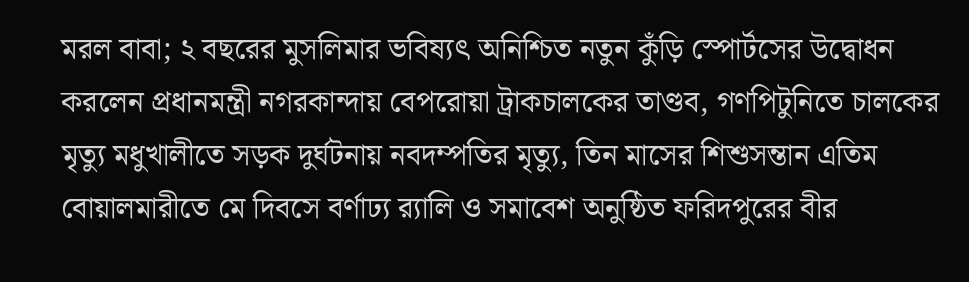মরল বাবা; ২ বছরের মুসলিমার ভবিষ্যৎ অনিশ্চিত নতুন কুঁড়ি স্পোর্টসের উদ্বোধন করলেন প্রধানমন্ত্রী নগরকান্দায় বেপরোয়া ট্রাকচালকের তাণ্ডব, গণপিটুনিতে চালকের মৃত্যু মধুখালীতে সড়ক দুর্ঘটনায় নবদম্পতির মৃত্যু, তিন মাসের শিশুসন্তান এতিম বোয়ালমারীতে মে দিবসে বর্ণাঢ্য র‍্যালি ও সমাবেশ অনুষ্ঠিত ফরিদপুরের বীর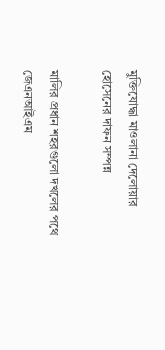মুক্তিযোদ্ধা মাওলানা দেলোয়ার হোসেনের দাফন সম্পন্ন

মালির প্রধান শহরগুলো দখলের পথে জেএনআইএম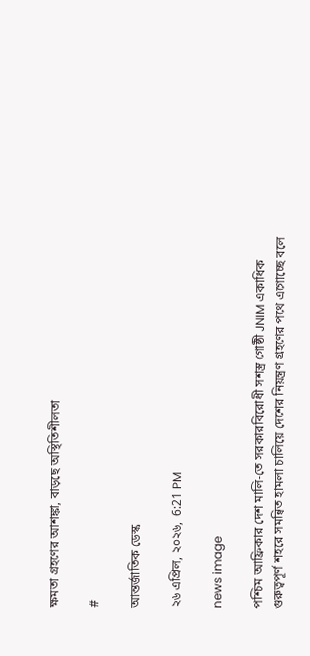ক্ষমতা গ্রহণের আশঙ্কা, বাড়ছে অস্থিতিশীলতা

#

আন্তর্জাতিক ডেস্ক

২৬ এপ্রিল, ২০২৬,  6:21 PM

news image

পশ্চিম আফ্রিকার দেশ মালি-তে সরকারবিরোধী সশস্ত্র গোষ্ঠী JNIM একাধিক গুরুত্বপূর্ণ শহরে সমন্বিত হামলা চালিয়ে দেশের নিয়ন্ত্রণ গ্রহণের পথে এগোচ্ছে বলে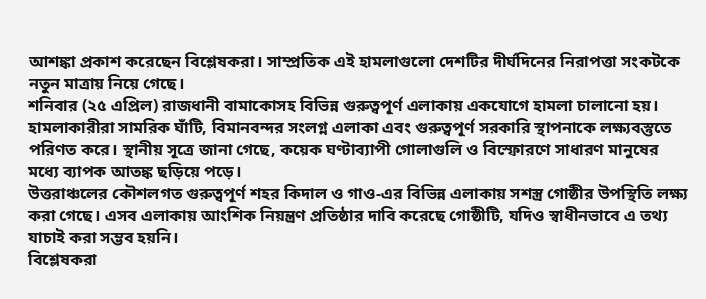আশঙ্কা প্রকাশ করেছেন বিশ্লেষকরা। সাম্প্রতিক এই হামলাগুলো দেশটির দীর্ঘদিনের নিরাপত্তা সংকটকে নতুন মাত্রায় নিয়ে গেছে।
শনিবার (২৫ এপ্রিল) রাজধানী বামাকোসহ বিভিন্ন গুরুত্বপূর্ণ এলাকায় একযোগে হামলা চালানো হয়। হামলাকারীরা সামরিক ঘাঁটি, বিমানবন্দর সংলগ্ন এলাকা এবং গুরুত্বপূর্ণ সরকারি স্থাপনাকে লক্ষ্যবস্তুতে পরিণত করে। স্থানীয় সূত্রে জানা গেছে, কয়েক ঘণ্টাব্যাপী গোলাগুলি ও বিস্ফোরণে সাধারণ মানুষের মধ্যে ব্যাপক আতঙ্ক ছড়িয়ে পড়ে।
উত্তরাঞ্চলের কৌশলগত গুরুত্বপূর্ণ শহর কিদাল ও গাও-এর বিভিন্ন এলাকায় সশস্ত্র গোষ্ঠীর উপস্থিতি লক্ষ্য করা গেছে। এসব এলাকায় আংশিক নিয়ন্ত্রণ প্রতিষ্ঠার দাবি করেছে গোষ্ঠীটি, যদিও স্বাধীনভাবে এ তথ্য যাচাই করা সম্ভব হয়নি।
বিশ্লেষকরা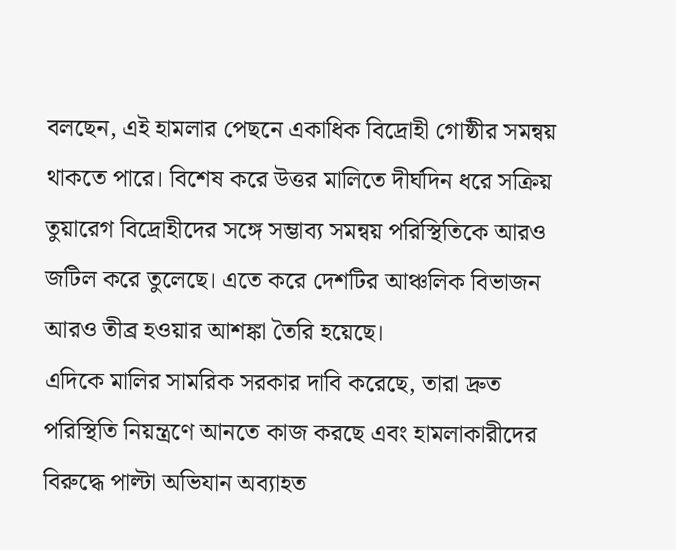বলছেন, এই হামলার পেছনে একাধিক বিদ্রোহী গোষ্ঠীর সমন্বয় থাকতে পারে। বিশেষ করে উত্তর মালিতে দীর্ঘদিন ধরে সক্রিয় তুয়ারেগ বিদ্রোহীদের সঙ্গে সম্ভাব্য সমন্বয় পরিস্থিতিকে আরও জটিল করে তুলেছে। এতে করে দেশটির আঞ্চলিক বিভাজন আরও তীব্র হওয়ার আশঙ্কা তৈরি হয়েছে।
এদিকে মালির সামরিক সরকার দাবি করেছে, তারা দ্রুত পরিস্থিতি নিয়ন্ত্রণে আনতে কাজ করছে এবং হামলাকারীদের বিরুদ্ধে পাল্টা অভিযান অব্যাহত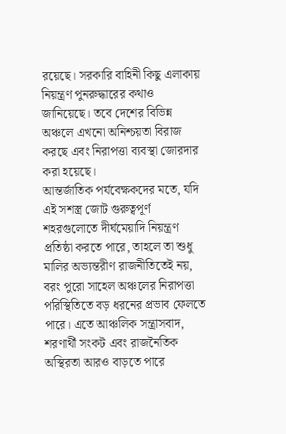রয়েছে। সরকারি বাহিনী কিছু এলাকায় নিয়ন্ত্রণ পুনরুদ্ধারের কথাও জানিয়েছে। তবে দেশের বিভিন্ন অঞ্চলে এখনো অনিশ্চয়তা বিরাজ করছে এবং নিরাপত্তা ব্যবস্থা জোরদার করা হয়েছে।
আন্তর্জাতিক পর্যবেক্ষকদের মতে, যদি এই সশস্ত্র জোট গুরুত্বপূর্ণ শহরগুলোতে দীর্ঘমেয়াদি নিয়ন্ত্রণ প্রতিষ্ঠা করতে পারে, তাহলে তা শুধু মালির অভ্যন্তরীণ রাজনীতিতেই নয়, বরং পুরো সাহেল অঞ্চলের নিরাপত্তা পরিস্থিতিতে বড় ধরনের প্রভাব ফেলতে পারে। এতে আঞ্চলিক সন্ত্রাসবাদ, শরণার্থী সংকট এবং রাজনৈতিক অস্থিরতা আরও বাড়তে পারে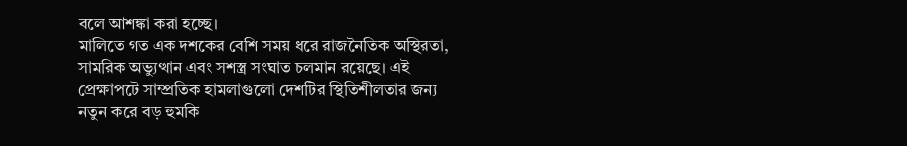বলে আশঙ্কা করা হচ্ছে।
মালিতে গত এক দশকের বেশি সময় ধরে রাজনৈতিক অস্থিরতা, সামরিক অভ্যুত্থান এবং সশস্ত্র সংঘাত চলমান রয়েছে। এই প্রেক্ষাপটে সাম্প্রতিক হামলাগুলো দেশটির স্থিতিশীলতার জন্য নতুন করে বড় হুমকি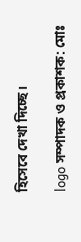হিসেবে দেখা দিচ্ছে।

logo সম্পাদক ও প্রকাশক: মোঃ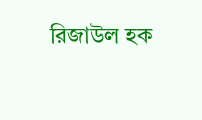রিজাউল হক